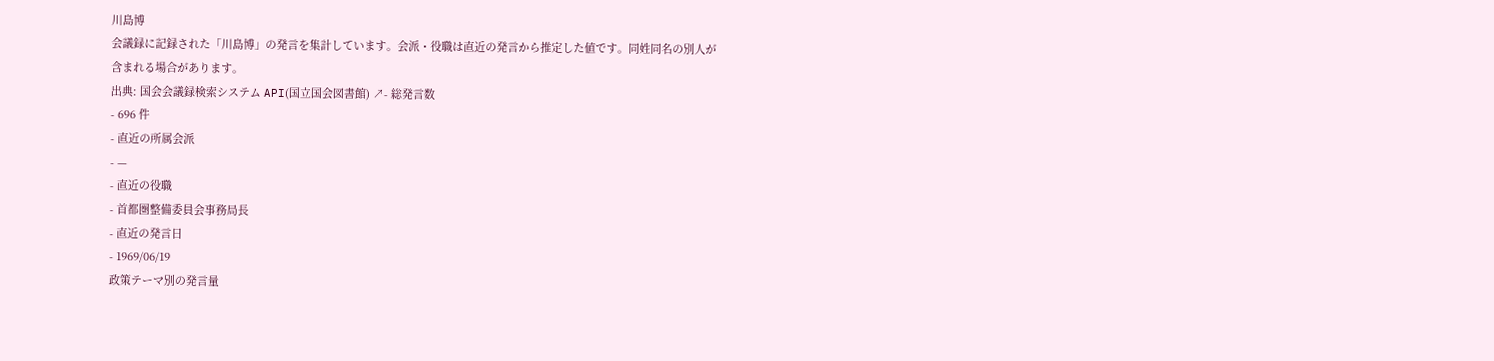川島博
会議録に記録された「川島博」の発言を集計しています。会派・役職は直近の発言から推定した値です。同姓同名の別人が含まれる場合があります。
出典: 国会会議録検索システム API(国立国会図書館) ↗- 総発言数
- 696 件
- 直近の所属会派
- —
- 直近の役職
- 首都圏整備委員会事務局長
- 直近の発言日
- 1969/06/19
政策テーマ別の発言量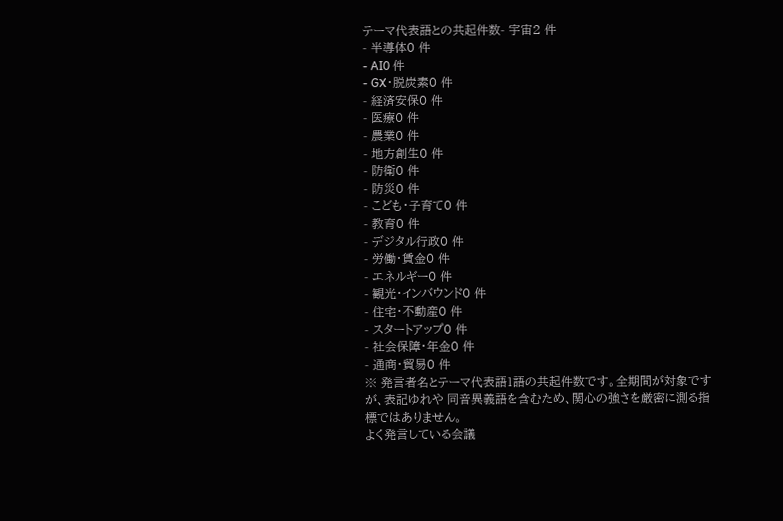テーマ代表語との共起件数- 宇宙2 件
- 半導体0 件
- AI0 件
- GX・脱炭素0 件
- 経済安保0 件
- 医療0 件
- 農業0 件
- 地方創生0 件
- 防衛0 件
- 防災0 件
- こども・子育て0 件
- 教育0 件
- デジタル行政0 件
- 労働・賃金0 件
- エネルギー0 件
- 観光・インバウンド0 件
- 住宅・不動産0 件
- スタートアップ0 件
- 社会保障・年金0 件
- 通商・貿易0 件
※ 発言者名とテーマ代表語1語の共起件数です。全期間が対象ですが、表記ゆれや 同音異義語を含むため、関心の強さを厳密に測る指標ではありません。
よく発言している会議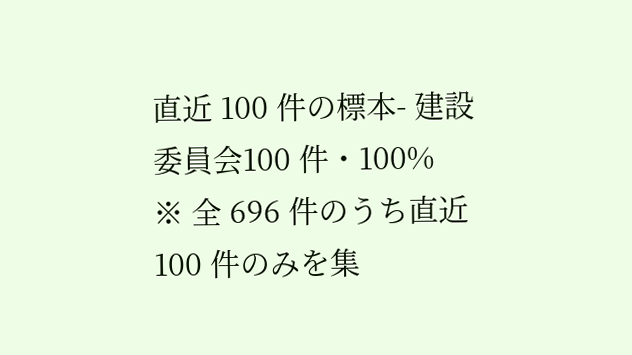直近 100 件の標本- 建設委員会100 件・100%
※ 全 696 件のうち直近 100 件のみを集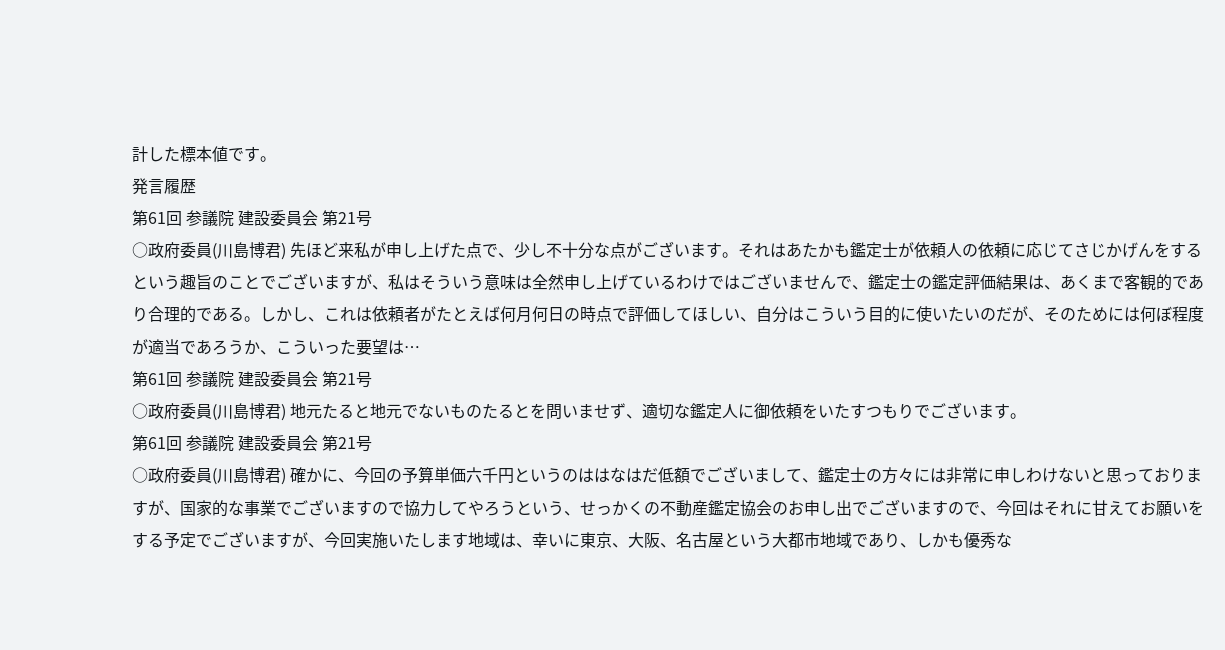計した標本値です。
発言履歴
第61回 参議院 建設委員会 第21号
○政府委員(川島博君) 先ほど来私が申し上げた点で、少し不十分な点がございます。それはあたかも鑑定士が依頼人の依頼に応じてさじかげんをするという趣旨のことでございますが、私はそういう意味は全然申し上げているわけではございませんで、鑑定士の鑑定評価結果は、あくまで客観的であり合理的である。しかし、これは依頼者がたとえば何月何日の時点で評価してほしい、自分はこういう目的に使いたいのだが、そのためには何ぼ程度が適当であろうか、こういった要望は…
第61回 参議院 建設委員会 第21号
○政府委員(川島博君) 地元たると地元でないものたるとを問いませず、適切な鑑定人に御依頼をいたすつもりでございます。
第61回 参議院 建設委員会 第21号
○政府委員(川島博君) 確かに、今回の予算単価六千円というのははなはだ低額でございまして、鑑定士の方々には非常に申しわけないと思っておりますが、国家的な事業でございますので協力してやろうという、せっかくの不動産鑑定協会のお申し出でございますので、今回はそれに甘えてお願いをする予定でございますが、今回実施いたします地域は、幸いに東京、大阪、名古屋という大都市地域であり、しかも優秀な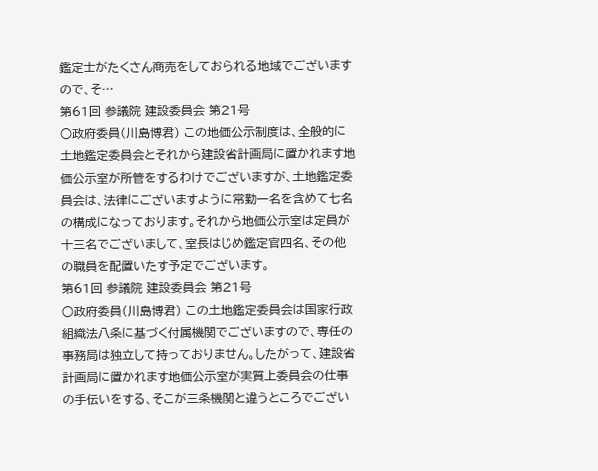鑑定士がたくさん商売をしておられる地域でございますので、そ…
第61回 参議院 建設委員会 第21号
○政府委員(川島博君) この地価公示制度は、全般的に土地鑑定委員会とそれから建設省計画局に置かれます地価公示室が所管をするわけでございますが、土地鑑定委員会は、法律にございますように常勤一名を含めて七名の構成になっております。それから地価公示室は定員が十三名でございまして、室長はじめ鑑定官四名、その他の職員を配置いたす予定でございます。
第61回 参議院 建設委員会 第21号
○政府委員(川島博君) この土地鑑定委員会は国家行政組織法八条に基づく付属機関でございますので、専任の事務局は独立して持っておりません。したがって、建設省計画局に置かれます地価公示室が実質上委員会の仕事の手伝いをする、そこが三条機関と違うところでござい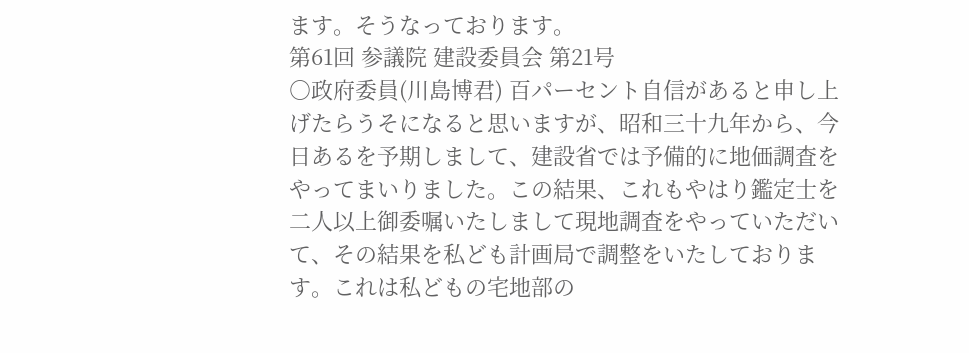ます。そうなっております。
第61回 参議院 建設委員会 第21号
○政府委員(川島博君) 百パーセント自信があると申し上げたらうそになると思いますが、昭和三十九年から、今日あるを予期しまして、建設省では予備的に地価調査をやってまいりました。この結果、これもやはり鑑定士を二人以上御委嘱いたしまして現地調査をやっていただいて、その結果を私ども計画局で調整をいたしております。これは私どもの宅地部の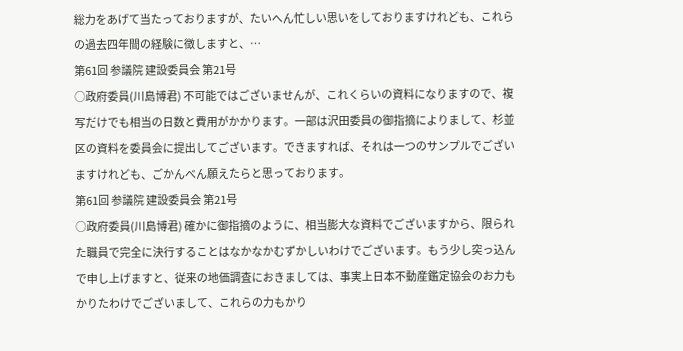総力をあげて当たっておりますが、たいへん忙しい思いをしておりますけれども、これらの過去四年間の経験に徴しますと、…
第61回 参議院 建設委員会 第21号
○政府委員(川島博君) 不可能ではございませんが、これくらいの資料になりますので、複写だけでも相当の日数と費用がかかります。一部は沢田委員の御指摘によりまして、杉並区の資料を委員会に提出してございます。できますれば、それは一つのサンプルでございますけれども、ごかんべん願えたらと思っております。
第61回 参議院 建設委員会 第21号
○政府委員(川島博君) 確かに御指摘のように、相当膨大な資料でございますから、限られた職員で完全に決行することはなかなかむずかしいわけでございます。もう少し突っ込んで申し上げますと、従来の地価調査におきましては、事実上日本不動産鑑定協会のお力もかりたわけでございまして、これらの力もかり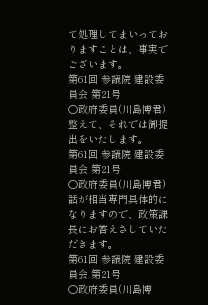て処理してまいっておりますことは、事実でございます。
第61回 参議院 建設委員会 第21号
○政府委員(川島博君) 整えて、それでは御提出をいたします。
第61回 参議院 建設委員会 第21号
○政府委員(川島博君) 話が相当専門具体的になりますので、政策課長にお答えさしていただきます。
第61回 参議院 建設委員会 第21号
○政府委員(川島博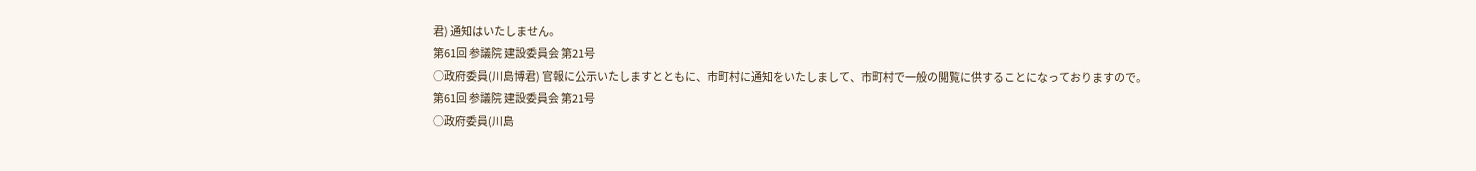君) 通知はいたしません。
第61回 参議院 建設委員会 第21号
○政府委員(川島博君) 官報に公示いたしますとともに、市町村に通知をいたしまして、市町村で一般の閲覧に供することになっておりますので。
第61回 参議院 建設委員会 第21号
○政府委員(川島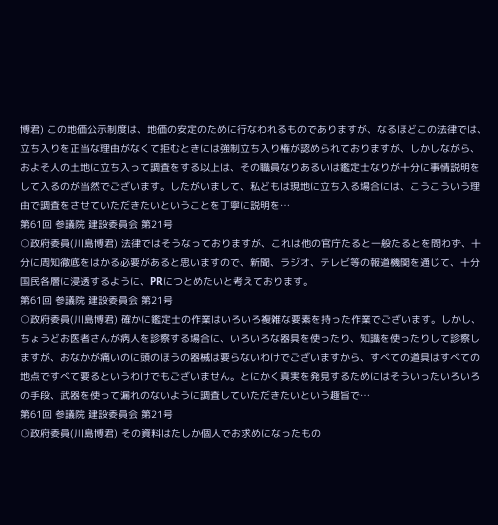博君) この地価公示制度は、地価の安定のために行なわれるものでありますが、なるほどこの法律では、立ち入りを正当な理由がなくて拒むときには強制立ち入り権が認められておりますが、しかしながら、およそ人の土地に立ち入って調査をする以上は、その職員なりあるいは鑑定士なりが十分に事情説明をして入るのが当然でございます。したがいまして、私どもは現地に立ち入る場合には、こうこういう理由で調査をさせていただきたいということを丁寧に説明を…
第61回 参議院 建設委員会 第21号
○政府委員(川島博君) 法律ではそうなっておりますが、これは他の官庁たると一般たるとを問わず、十分に周知徹底をはかる必要があると思いますので、新聞、ラジオ、テレビ等の報道機関を通じて、十分国民各層に浸透するように、PRにつとめたいと考えております。
第61回 参議院 建設委員会 第21号
○政府委員(川島博君) 確かに鑑定士の作業はいろいろ複雑な要素を持った作業でございます。しかし、ちょうどお医者さんが病人を診察する場合に、いろいろな器具を使ったり、知識を使ったりして診察しますが、おなかが痛いのに頭のほうの器械は要らないわけでございますから、すべての道具はすべての地点ですべて要るというわけでもございません。とにかく真実を発見するためにはそういったいろいろの手段、武器を使って漏れのないように調査していただきたいという趣旨で…
第61回 参議院 建設委員会 第21号
○政府委員(川島博君) その資料はたしか個人でお求めになったもの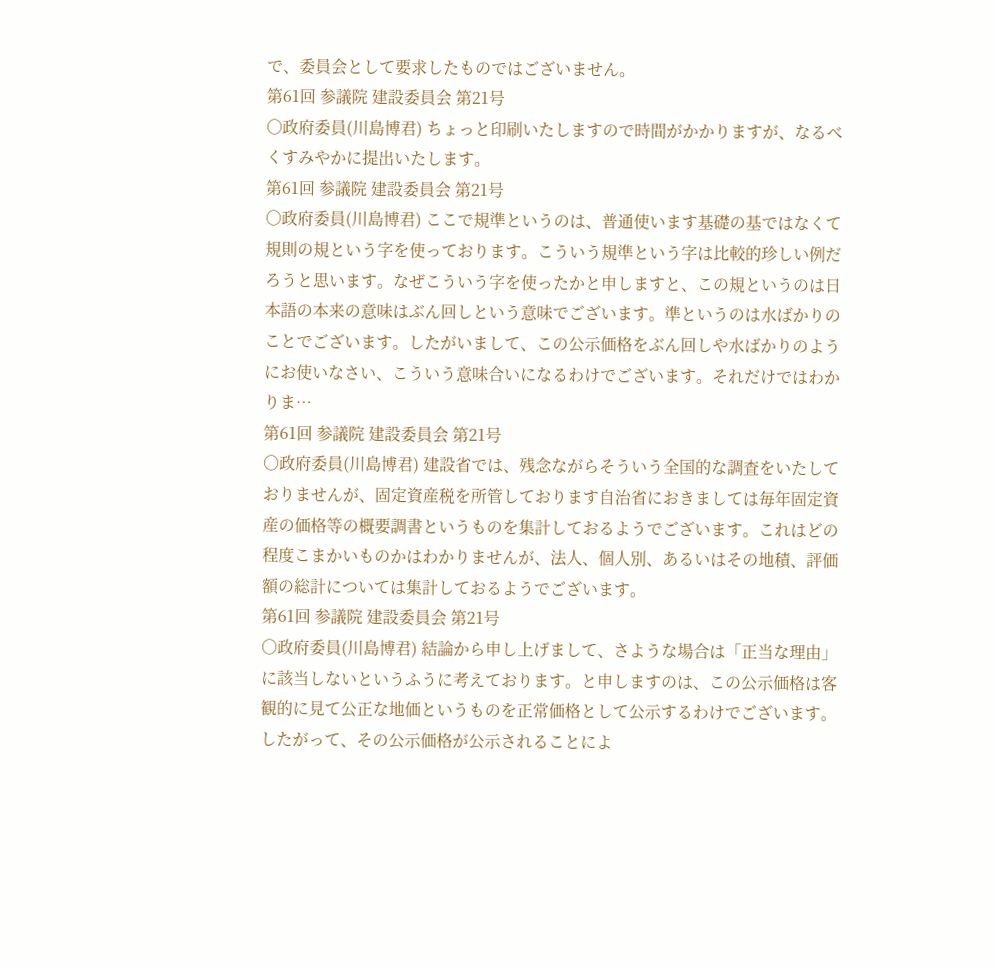で、委員会として要求したものではございません。
第61回 参議院 建設委員会 第21号
○政府委員(川島博君) ちょっと印刷いたしますので時間がかかりますが、なるべくすみやかに提出いたします。
第61回 参議院 建設委員会 第21号
○政府委員(川島博君) ここで規準というのは、普通使います基礎の基ではなくて規則の規という字を使っております。こういう規準という字は比較的珍しい例だろうと思います。なぜこういう字を使ったかと申しますと、この規というのは日本語の本来の意味はぶん回しという意味でございます。準というのは水ばかりのことでございます。したがいまして、この公示価格をぶん回しや水ばかりのようにお使いなさい、こういう意味合いになるわけでございます。それだけではわかりま…
第61回 参議院 建設委員会 第21号
○政府委員(川島博君) 建設省では、残念ながらそういう全国的な調査をいたしておりませんが、固定資産税を所管しております自治省におきましては毎年固定資産の価格等の概要調書というものを集計しておるようでございます。これはどの程度こまかいものかはわかりませんが、法人、個人別、あるいはその地積、評価額の総計については集計しておるようでございます。
第61回 参議院 建設委員会 第21号
○政府委員(川島博君) 結論から申し上げまして、さような場合は「正当な理由」に該当しないというふうに考えております。と申しますのは、この公示価格は客観的に見て公正な地価というものを正常価格として公示するわけでございます。したがって、その公示価格が公示されることによ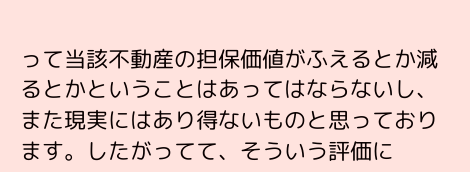って当該不動産の担保価値がふえるとか減るとかということはあってはならないし、また現実にはあり得ないものと思っております。したがってて、そういう評価に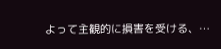よって主観的に損害を受ける、…